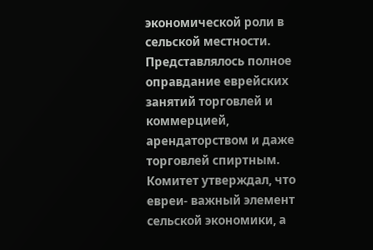экономической роли в сельской местности. Представлялось полное оправдание еврейских занятий торговлей и коммерцией, арендаторством и даже торговлей спиртным. Комитет утверждал, что евреи- важный элемент сельской экономики, а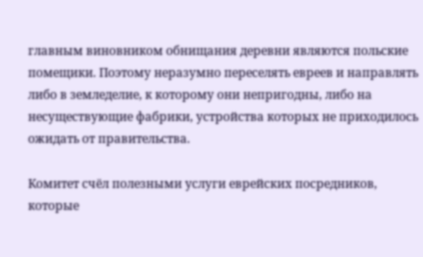главным виновником обнищания деревни являются польские помещики. Поэтому неразумно переселять евреев и направлять либо в земледелие, к которому они непригодны, либо на несуществующие фабрики, устройства которых не приходилось ожидать от правительства.

Комитет счёл полезными услуги еврейских посредников, которые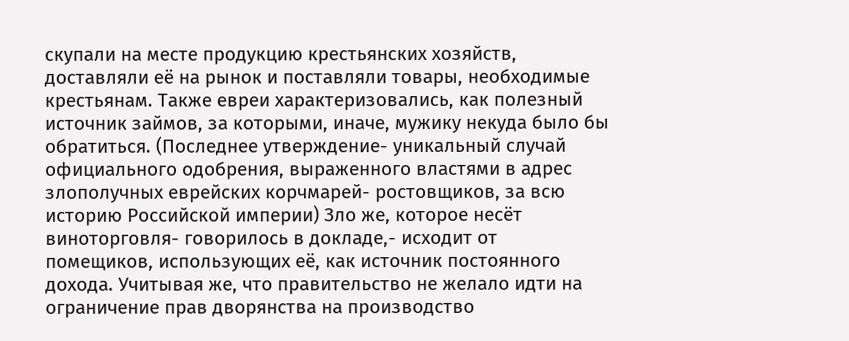скупали на месте продукцию крестьянских хозяйств, доставляли её на рынок и поставляли товары, необходимые крестьянам. Также евреи характеризовались, как полезный источник займов, за которыми, иначе, мужику некуда было бы обратиться. (Последнее утверждение- уникальный случай официального одобрения, выраженного властями в адрес злополучных еврейских корчмарей- ростовщиков, за всю историю Российской империи) Зло же, которое несёт виноторговля- говорилось в докладе,- исходит от помещиков, использующих её, как источник постоянного дохода. Учитывая же, что правительство не желало идти на ограничение прав дворянства на производство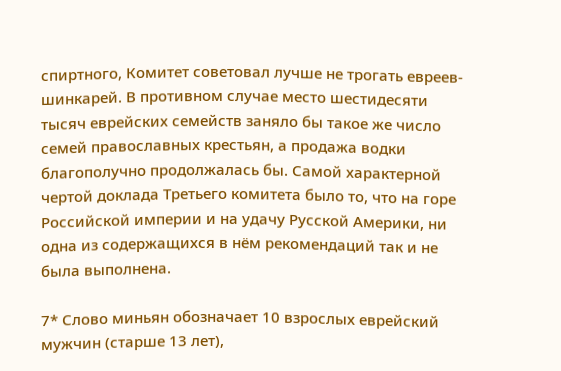спиртного, Комитет советовал лучше не трогать евреев- шинкарей. В противном случае место шестидесяти тысяч еврейских семейств заняло бы такое же число семей православных крестьян, а продажа водки благополучно продолжалась бы. Самой характерной чертой доклада Третьего комитета было то, что на горе Российской империи и на удачу Русской Америки, ни одна из содержащихся в нём рекомендаций так и не была выполнена.

7* Слово миньян обозначает 10 взрослых еврейский мужчин (старше 13 лет),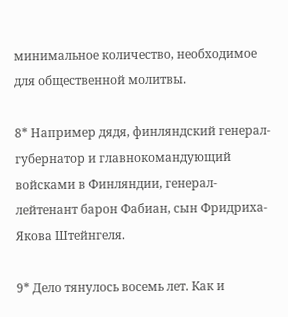минимальное количество, необходимое для общественной молитвы.

8* Например дядя, финляндский генерал-губернатор и главнокомандующий войсками в Финляндии, генерал-лейтенант барон Фабиан, сын Фридриха-Якова Штейнгеля.

9* Дело тянулось восемь лет. Как и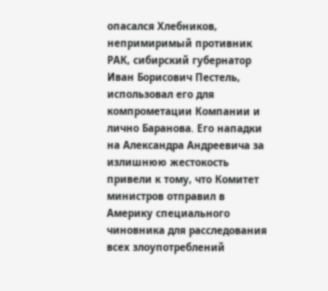опасался Хлебников, непримиримый противник РАК, сибирский губернатор Иван Борисович Пестель, использовал его для компрометации Компании и лично Баранова. Его нападки на Александра Андреевича за излишнюю жестокость привели к тому, что Комитет министров отправил в Америку специального чиновника для расследования всех злоупотреблений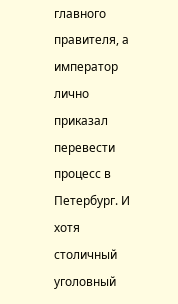главного правителя, а император лично приказал перевести процесс в Петербург. И хотя столичный уголовный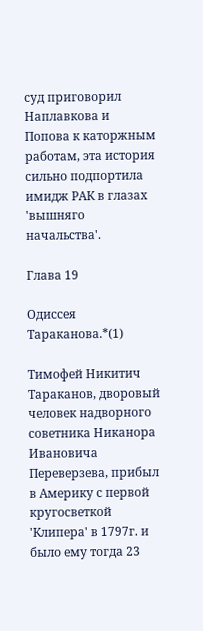суд приговорил Наплавкова и Попова к каторжным работам, эта история сильно подпортила имидж РАК в глазах 'вышняго начальства'.

Глава 19

Одиссея Тараканова.*(1)

Тимофей Никитич Тараканов, дворовый человек надворного советника Никанора Ивановича Переверзева, прибыл в Америку с первой кругосветкой 'Клипера' в 1797г. и было ему тогда 23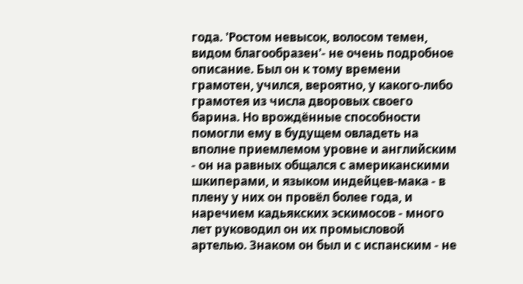года. 'Ростом невысок, волосом темен, видом благообразен'- не очень подробное описание. Был он к тому времени грамотен, учился, вероятно, у какого-либо грамотея из числа дворовых своего барина. Но врождённые способности помогли ему в будущем овладеть на вполне приемлемом уровне и английским - он на равных общался с американскими шкиперами, и языком индейцев-мака - в плену у них он провёл более года, и наречием кадьякских эскимосов - много лет руководил он их промысловой артелью. Знаком он был и с испанским - не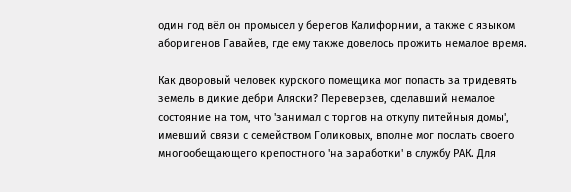один год вёл он промысел у берегов Калифорнии, а также с языком аборигенов Гавайев, где ему также довелось прожить немалое время.

Как дворовый человек курского помещика мог попасть за тридевять земель в дикие дебри Аляски? Переверзев, сделавший немалое состояние на том, что 'занимал с торгов на откупу питейныя домы', имевший связи с семейством Голиковых, вполне мог послать своего многообещающего крепостного 'на заработки' в службу РАК. Для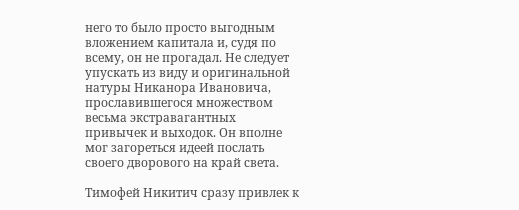него то было просто выгодным вложением капитала и, судя по всему, он не прогадал. Не следует упускать из виду и оригинальной натуры Никанора Ивановича, прославившегося множеством весьма экстравагантных привычек и выходок. Он вполне мог загореться идеей послать своего дворового на край света.

Тимофей Никитич сразу привлек к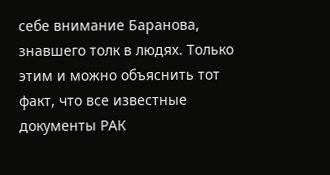себе внимание Баранова, знавшего толк в людях. Только этим и можно объяснить тот факт, что все известные документы РАК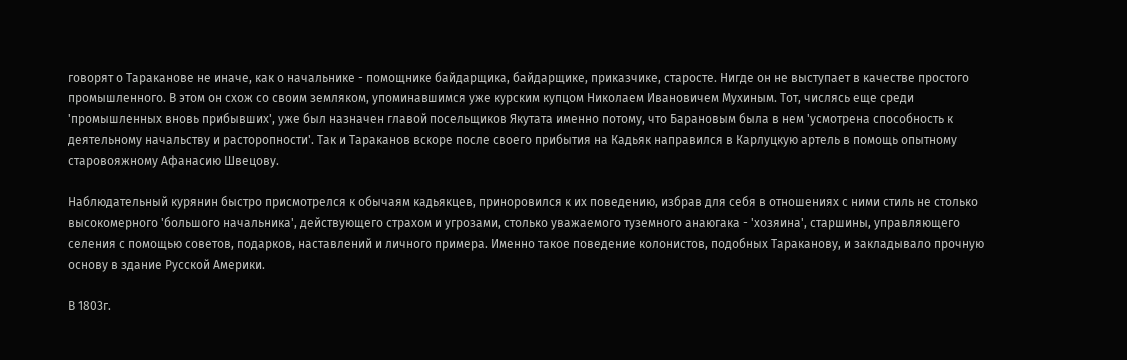говорят о Тараканове не иначе, как о начальнике - помощнике байдарщика, байдарщике, приказчике, старосте. Нигде он не выступает в качестве простого промышленного. В этом он схож со своим земляком, упоминавшимся уже курским купцом Николаем Ивановичем Мухиным. Тот, числясь еще среди 'промышленных вновь прибывших', уже был назначен главой посельщиков Якутата именно потому, что Барановым была в нем 'усмотрена способность к деятельному начальству и расторопности'. Так и Тараканов вскоре после своего прибытия на Кадьяк направился в Карлуцкую артель в помощь опытному старовояжному Афанасию Швецову.

Наблюдательный курянин быстро присмотрелся к обычаям кадьякцев, приноровился к их поведению, избрав для себя в отношениях с ними стиль не столько высокомерного 'большого начальника', действующего страхом и угрозами, столько уважаемого туземного анаюгака - 'хозяина', старшины, управляющего селения с помощью советов, подарков, наставлений и личного примера. Именно такое поведение колонистов, подобных Тараканову, и закладывало прочную основу в здание Русской Америки.

В 1803г.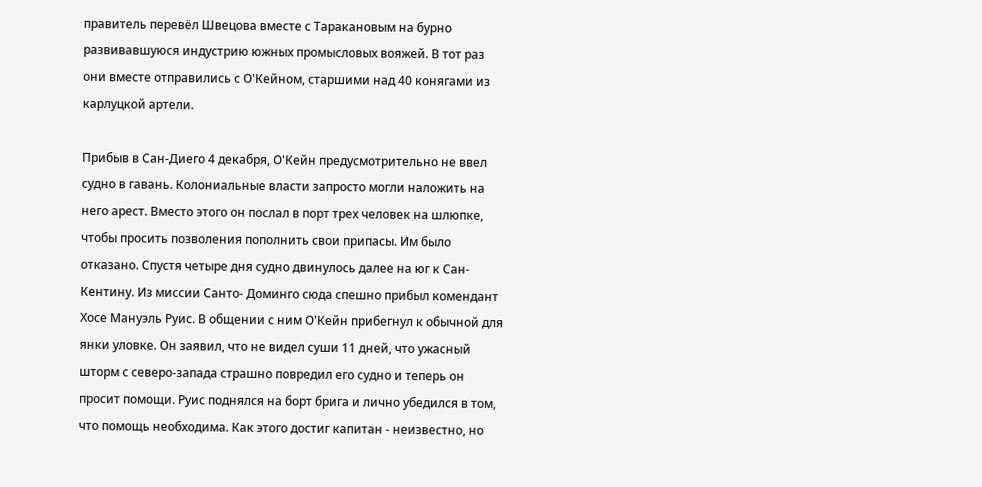правитель перевёл Швецова вместе с Таракановым на бурно развивавшуюся индустрию южных промысловых вояжей. В тот раз они вместе отправились с О'Кейном, старшими над 40 конягами из карлуцкой артели.

Прибыв в Сан-Диего 4 декабря, О'Кейн предусмотрительно не ввел судно в гавань. Колониальные власти запросто могли наложить на него арест. Вместо этого он послал в порт трех человек на шлюпке, чтобы просить позволения пополнить свои припасы. Им было отказано. Спустя четыре дня судно двинулось далее на юг к Сан-Кентину. Из миссии Санто- Доминго сюда спешно прибыл комендант Хосе Мануэль Руис. В общении с ним О'Кейн прибегнул к обычной для янки уловке. Он заявил, что не видел суши 11 дней, что ужасный шторм с северо-запада страшно повредил его судно и теперь он просит помощи. Руис поднялся на борт брига и лично убедился в том, что помощь необходима. Как этого достиг капитан - неизвестно, но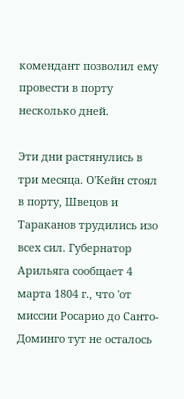комендант позволил ему провести в порту несколько дней.

Эти дни растянулись в три месяца. О'Кейн стоял в порту, Швецов и Тараканов трудились изо всех сил. Губернатор Арильяга сообщает 4 марта 1804 г., что 'от миссии Росарио до Санто- Доминго тут не осталось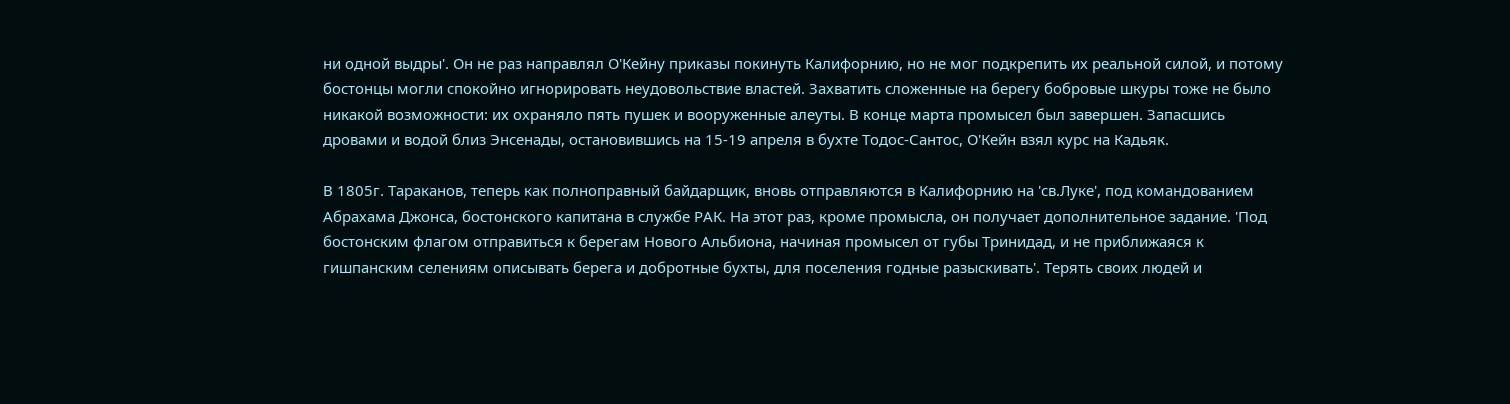ни одной выдры'. Он не раз направлял О'Кейну приказы покинуть Калифорнию, но не мог подкрепить их реальной силой, и потому бостонцы могли спокойно игнорировать неудовольствие властей. Захватить сложенные на берегу бобровые шкуры тоже не было никакой возможности: их охраняло пять пушек и вооруженные алеуты. В конце марта промысел был завершен. Запасшись дровами и водой близ Энсенады, остановившись на 15-19 апреля в бухте Тодос-Сантос, О'Кейн взял курс на Кадьяк.

В 1805г. Тараканов, теперь как полноправный байдарщик, вновь отправляются в Калифорнию на 'св.Луке', под командованием Абрахама Джонса, бостонского капитана в службе РАК. На этот раз, кроме промысла, он получает дополнительное задание. 'Под бостонским флагом отправиться к берегам Нового Альбиона, начиная промысел от губы Тринидад, и не приближаяся к гишпанским селениям описывать берега и добротные бухты, для поселения годные разыскивать'. Терять своих людей и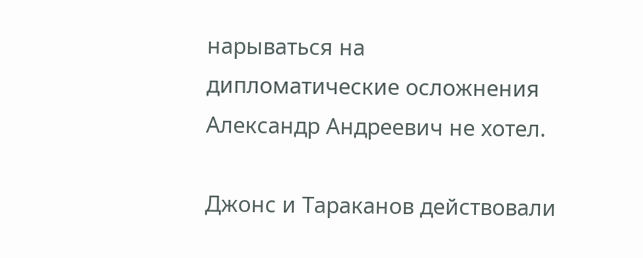нарываться на дипломатические осложнения Александр Андреевич не хотел.

Джонс и Тараканов действовали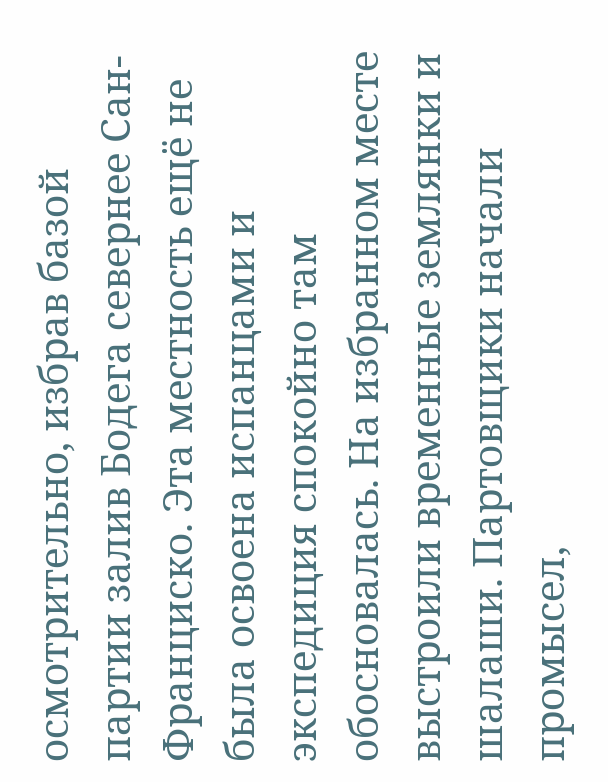осмотрительно, избрав базой партии залив Бодега севернее Сан- Франциско. Эта местность ещё не была освоена испанцами и экспедиция спокойно там обосновалась. На избранном месте выстроили временные землянки и шалаши. Партовщики начали промысел,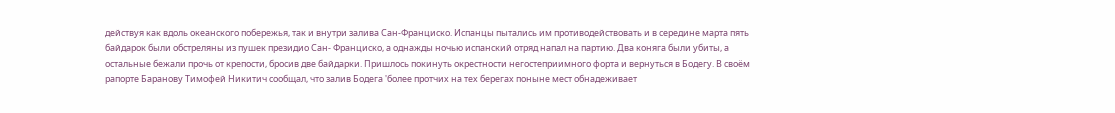действуя как вдоль океанского побережья, так и внутри залива Сан-Франциско. Испанцы пытались им противодействовать и в середине марта пять байдарок были обстреляны из пушек президио Сан- Франциско, а однажды ночью испанский отряд напал на партию. Два коняга были убиты, а остальные бежали прочь от крепости, бросив две байдарки. Пришлось покинуть окрестности негостеприимного форта и вернуться в Бодегу. В своём рапорте Баранову Тимофей Никитич сообщал, что залив Бодега 'более протчих на тех берегах поныне мест обнадеживает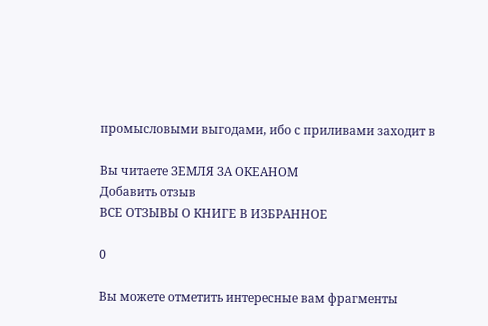промысловыми выгодами, ибо с приливами заходит в

Вы читаете ЗЕМЛЯ ЗА ОКЕАНОМ
Добавить отзыв
ВСЕ ОТЗЫВЫ О КНИГЕ В ИЗБРАННОЕ

0

Вы можете отметить интересные вам фрагменты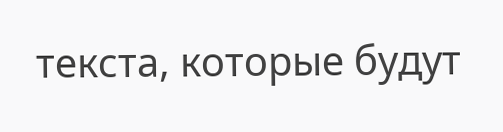текста, которые будут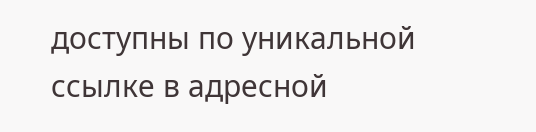доступны по уникальной ссылке в адресной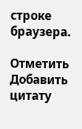строке браузера.

Отметить Добавить цитату